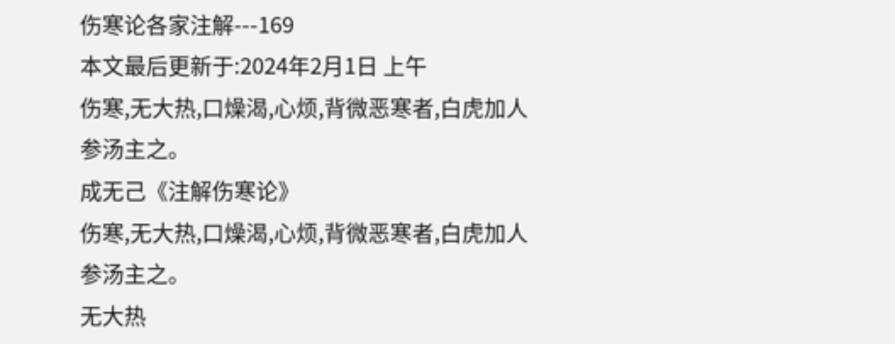伤寒论各家注解---169
本文最后更新于:2024年2月1日 上午
伤寒,无大热,口燥渴,心烦,背微恶寒者,白虎加人参汤主之。
成无己《注解伤寒论》
伤寒,无大热,口燥渴,心烦,背微恶寒者,白虎加人参汤主之。
无大热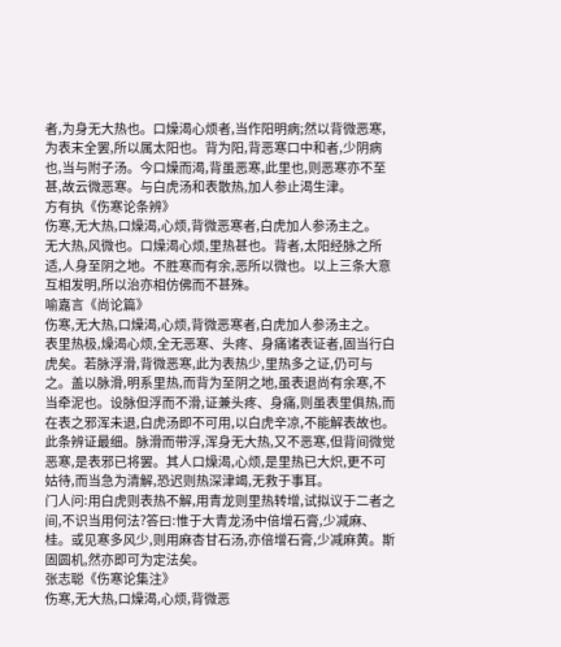者,为身无大热也。口燥渴心烦者,当作阳明病;然以背微恶寒,为表末全罢,所以属太阳也。背为阳,背恶寒口中和者,少阴病也,当与附子汤。今口燥而渴,背虽恶寒,此里也,则恶寒亦不至甚,故云微恶寒。与白虎汤和表散热,加人参止渴生津。
方有执《伤寒论条辨》
伤寒,无大热,口燥渴,心烦,背微恶寒者,白虎加人参汤主之。
无大热,风微也。口燥渴心烦,里热甚也。背者,太阳经脉之所适,人身至阴之地。不胜寒而有余,恶所以微也。以上三条大意互相发明,所以治亦相仿佛而不甚殊。
喻嘉言《尚论篇》
伤寒,无大热,口燥渴,心烦,背微恶寒者,白虎加人参汤主之。
表里热极,燥渴心烦,全无恶寒、头疼、身痛诸表证者,固当行白虎矣。若脉浮滑,背微恶寒,此为表热少,里热多之证,仍可与之。盖以脉滑,明系里热,而背为至阴之地,虽表退尚有余寒,不当牵泥也。设脉但浮而不滑,证兼头疼、身痛,则虽表里俱热,而在表之邪浑未退,白虎汤即不可用,以白虎辛凉,不能解表故也。
此条辨证最细。脉滑而带浮,浑身无大热,又不恶寒,但背间微觉恶寒,是表邪已将罢。其人口燥渴,心烦,是里热已大炽,更不可姑待,而当急为清解,恐迟则热深津竭,无救于事耳。
门人问:用白虎则表热不解,用青龙则里热转增,试拟议于二者之间,不识当用何法?答曰:惟于大青龙汤中倍增石膏,少减麻、桂。或见寒多风少,则用麻杏甘石汤,亦倍增石膏,少减麻黄。斯固圆机,然亦即可为定法矣。
张志聪《伤寒论集注》
伤寒,无大热,口燥渴,心烦,背微恶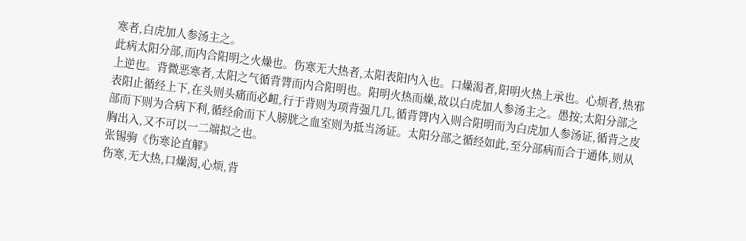寒者,白虎加人参汤主之。
此病太阳分部,而内合阳明之火燥也。伤寒无大热者,太阳表阳内入也。口燥渴者,阳明火热上承也。心烦者,热邪上逆也。背微恶寒者,太阳之气循背膂而内合阳明也。阳明火热而燥,故以白虎加人参汤主之。愚按;太阳分部之表阳止循经上下,在头则头痛而必衄,行于背则为项背强几几,循背膂内入则合阳明而为白虎加人参汤证,循背之皮部而下则为合病下利,循经俞而下人膀胱之血室则为抵当汤证。太阳分部之循经如此,至分部病而合于通体,则从胸出入,又不可以一二端拟之也。
张锡驹《伤寒论直解》
伤寒,无大热,口燥渴,心烦,背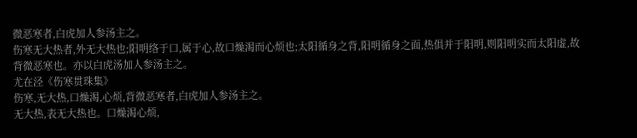微恶寒者,白虎加人参汤主之。
伤寒无大热者,外无大热也;阳明络于口,属于心,故口燥渴而心烦也;太阳循身之背,阳明循身之面,热俱并于阳明,则阳明实而太阳虚,故背微恶寒也。亦以白虎汤加人参汤主之。
尤在泾《伤寒贯珠集》
伤寒,无大热,口燥渴,心烦,背微恶寒者,白虎加人参汤主之。
无大热,表无大热也。口燥渴心烦,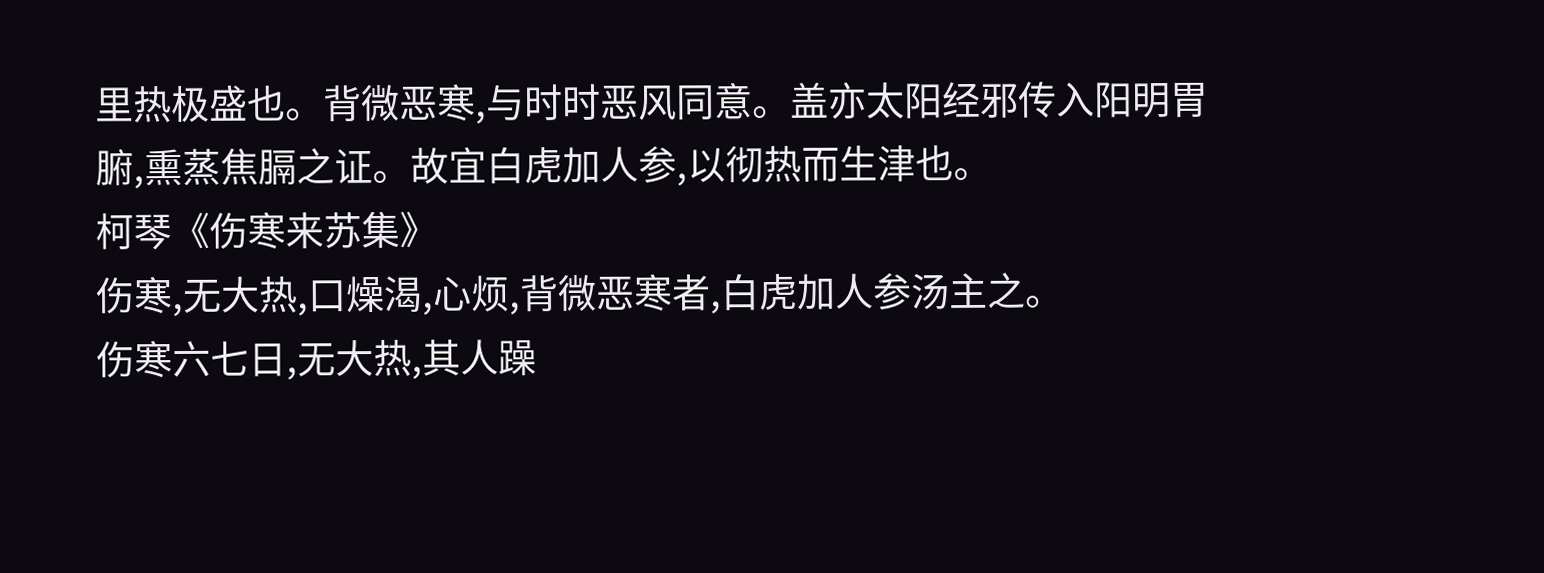里热极盛也。背微恶寒,与时时恶风同意。盖亦太阳经邪传入阳明胃腑,熏蒸焦膈之证。故宜白虎加人参,以彻热而生津也。
柯琴《伤寒来苏集》
伤寒,无大热,口燥渴,心烦,背微恶寒者,白虎加人参汤主之。
伤寒六七日,无大热,其人躁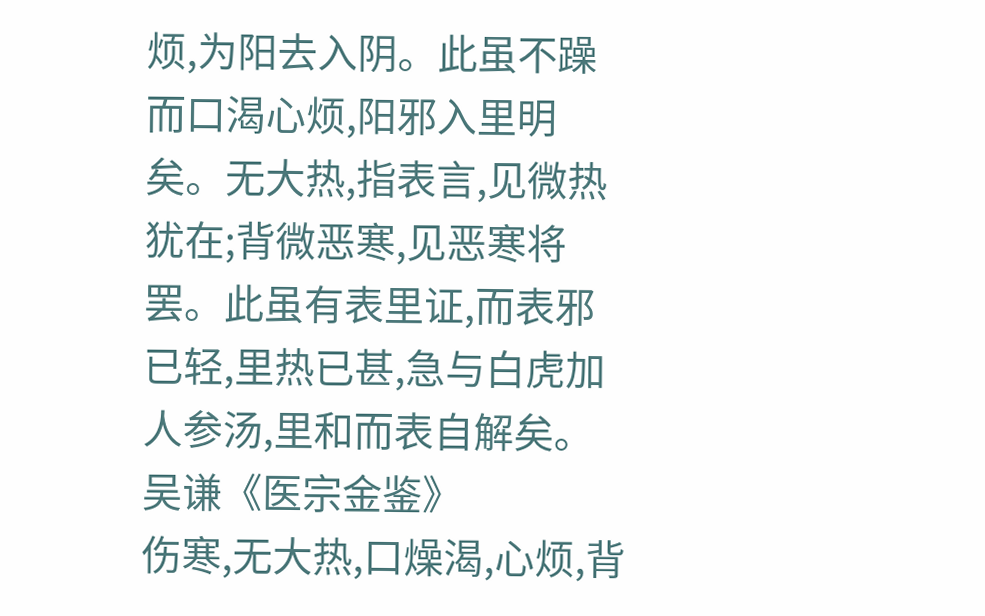烦,为阳去入阴。此虽不躁而口渴心烦,阳邪入里明矣。无大热,指表言,见微热犹在;背微恶寒,见恶寒将罢。此虽有表里证,而表邪已轻,里热已甚,急与白虎加人参汤,里和而表自解矣。
吴谦《医宗金鉴》
伤寒,无大热,口燥渴,心烦,背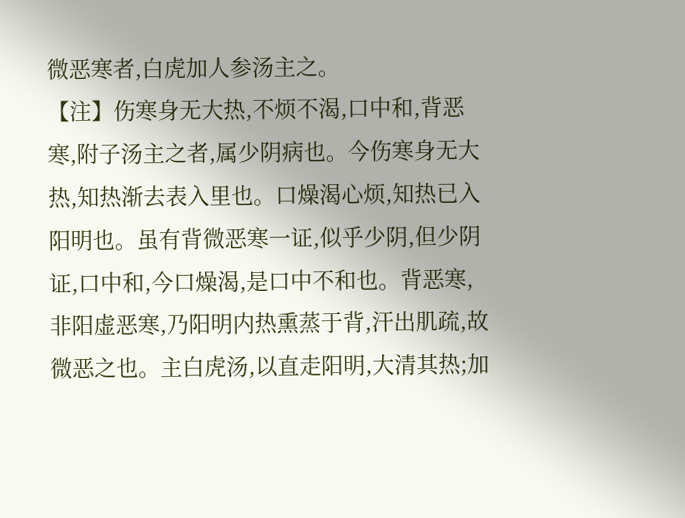微恶寒者,白虎加人参汤主之。
【注】伤寒身无大热,不烦不渴,口中和,背恶寒,附子汤主之者,属少阴病也。今伤寒身无大热,知热渐去表入里也。口燥渴心烦,知热已入阳明也。虽有背微恶寒一证,似乎少阴,但少阴证,口中和,今口燥渴,是口中不和也。背恶寒,非阳虚恶寒,乃阳明内热熏蒸于背,汗出肌疏,故微恶之也。主白虎汤,以直走阳明,大清其热;加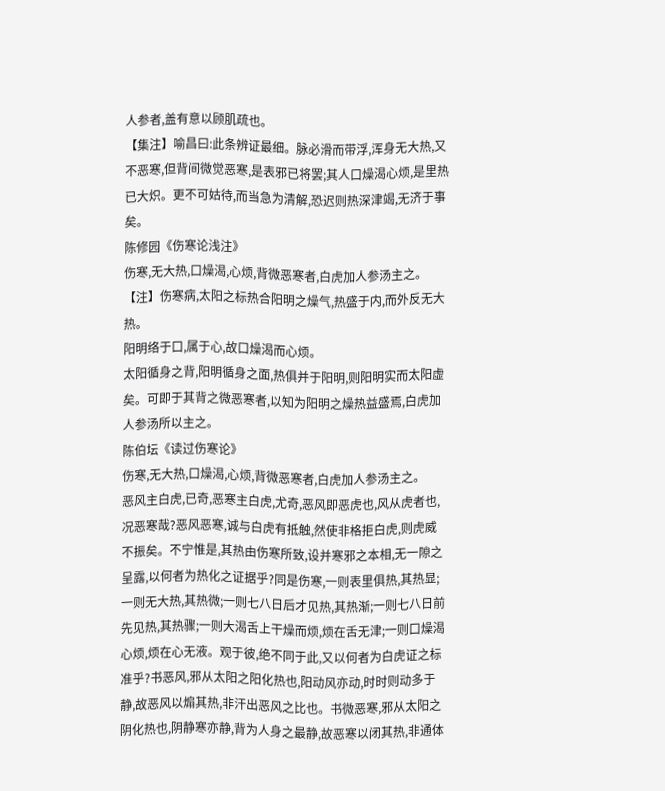人参者,盖有意以顾肌疏也。
【集注】喻昌曰:此条辨证最细。脉必滑而带浮,浑身无大热,又不恶寒,但背间微觉恶寒,是表邪已将罢;其人口燥渴心烦,是里热已大炽。更不可姑待,而当急为清解,恐迟则热深津竭,无济于事矣。
陈修园《伤寒论浅注》
伤寒,无大热,口燥渴,心烦,背微恶寒者,白虎加人参汤主之。
【注】伤寒病,太阳之标热合阳明之燥气,热盛于内,而外反无大热。
阳明络于口,属于心,故口燥渴而心烦。
太阳循身之背,阳明循身之面,热俱并于阳明,则阳明实而太阳虚矣。可即于其背之微恶寒者,以知为阳明之燥热益盛焉,白虎加人参汤所以主之。
陈伯坛《读过伤寒论》
伤寒,无大热,口燥渴,心烦,背微恶寒者,白虎加人参汤主之。
恶风主白虎,已奇,恶寒主白虎,尤奇,恶风即恶虎也,风从虎者也,况恶寒哉?恶风恶寒,诚与白虎有抵触,然使非格拒白虎,则虎威不振矣。不宁惟是,其热由伤寒所致,设并寒邪之本相,无一隙之呈露,以何者为热化之证据乎?同是伤寒,一则表里俱热,其热显;一则无大热,其热微;一则七八日后才见热,其热渐;一则七八日前先见热,其热骤;一则大渴舌上干燥而烦,烦在舌无津;一则口燥渴心烦,烦在心无液。观于彼,绝不同于此,又以何者为白虎证之标准乎?书恶风,邪从太阳之阳化热也,阳动风亦动,时时则动多于静,故恶风以煽其热,非汗出恶风之比也。书微恶寒,邪从太阳之阴化热也,阴静寒亦静,背为人身之最静,故恶寒以闭其热,非通体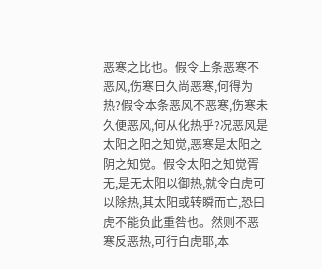恶寒之比也。假令上条恶寒不恶风,伤寒日久尚恶寒,何得为热?假令本条恶风不恶寒,伤寒未久便恶风,何从化热乎?况恶风是太阳之阳之知觉,恶寒是太阳之阴之知觉。假令太阳之知觉胥无,是无太阳以御热,就令白虎可以除热,其太阳或转瞬而亡,恐曰虎不能负此重咎也。然则不恶寒反恶热,可行白虎耶,本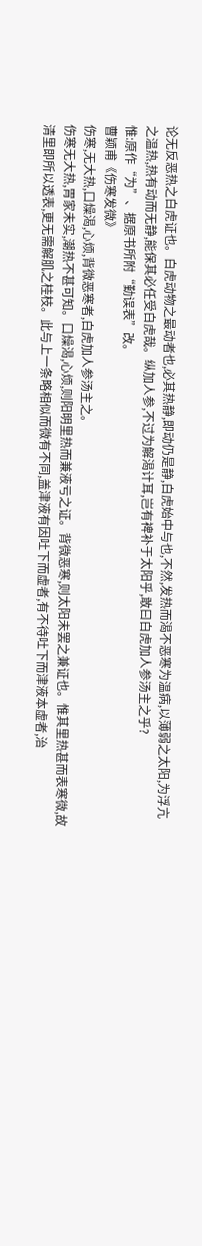论无反恶热之白虎证也。白虎动物之最动者也,必其热静,即动仍是静,白虎始中与也,不然,发热而渴不恶寒为温病,以薄弱之太阳,为浮亢之温热,热有动而无静,能保其必任受白虎哉。纵加人参,不过为解渴计耳,岂有裨补于太阳乎,敢曰白虎加人参汤主之乎?
惟:原作“为”、据原书所附“勤误表”改。
曹颖甫《伤寒发微》
伤寒,无大热,口燥渴,心烦,背微恶寒者,白虎加人参汤主之。
伤寒无大热,胃家未实,潮热不甚可知。口燥渴,心烦,则阳明里热而兼液亏之证。背微恶寒,则太阳未罢之兼证也。惟其里热甚而表寒微,故清里即所以透表,更无需解肌之桂枝。此与上一条略相似而微有不同,盖津液有因吐下而虚者,有不待吐下而津液本虚者,治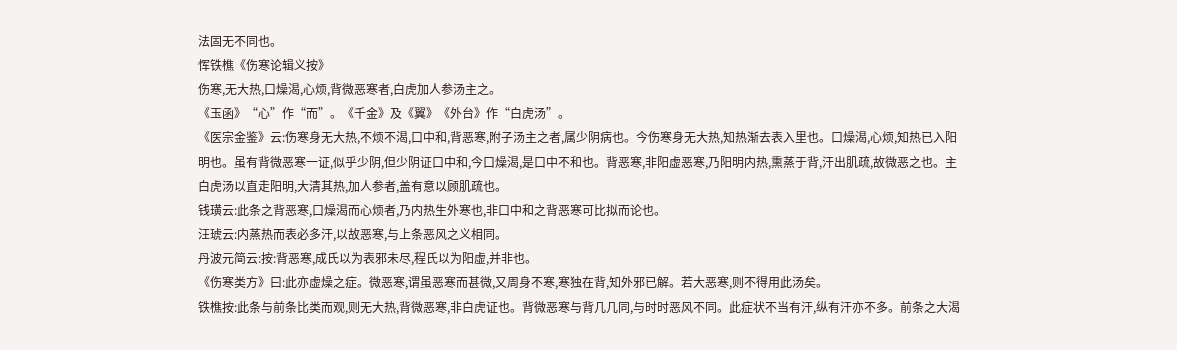法固无不同也。
恽铁樵《伤寒论辑义按》
伤寒,无大热,口燥渴,心烦,背微恶寒者,白虎加人参汤主之。
《玉函》“心”作“而”。《千金》及《翼》《外台》作“白虎汤”。
《医宗金鉴》云:伤寒身无大热,不烦不渴,口中和,背恶寒,附子汤主之者,属少阴病也。今伤寒身无大热,知热渐去表入里也。口燥渴,心烦,知热已入阳明也。虽有背微恶寒一证,似乎少阴,但少阴证口中和,今口燥渴,是口中不和也。背恶寒,非阳虚恶寒,乃阳明内热,熏蒸于背,汗出肌疏,故微恶之也。主白虎汤以直走阳明,大清其热,加人参者,盖有意以顾肌疏也。
钱璜云:此条之背恶寒,口燥渴而心烦者,乃内热生外寒也,非口中和之背恶寒可比拟而论也。
汪琥云:内蒸热而表必多汗,以故恶寒,与上条恶风之义相同。
丹波元简云:按:背恶寒,成氏以为表邪未尽,程氏以为阳虚,并非也。
《伤寒类方》曰:此亦虚燥之症。微恶寒,谓虽恶寒而甚微,又周身不寒,寒独在背,知外邪已解。若大恶寒,则不得用此汤矣。
铁樵按:此条与前条比类而观,则无大热,背微恶寒,非白虎证也。背微恶寒与背几几同,与时时恶风不同。此症状不当有汗,纵有汗亦不多。前条之大渴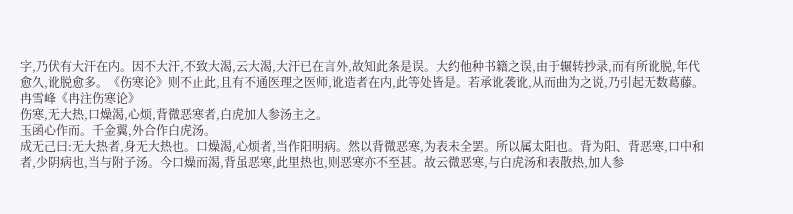字,乃伏有大汗在内。因不大汗,不致大渴,云大渴,大汗已在言外,故知此条是误。大约他种书籍之误,由于辗转抄录,而有所讹脱,年代愈久,讹脱愈多。《伤寒论》则不止此,且有不通医理之医师,讹造者在内,此等处皆是。若承讹袭讹,从而曲为之说,乃引起无数葛藤。
冉雪峰《冉注伤寒论》
伤寒,无大热,口燥渴,心烦,背微恶寒者,白虎加人参汤主之。
玉函心作而。千金翼,外合作白虎汤。
成无己曰:无大热者,身无大热也。口燥渴,心烦者,当作阳明病。然以背微恶寒,为表未全罢。所以属太阳也。背为阳、背恶寒,口中和者,少阴病也,当与附子汤。今口燥而渴,背虽恶寒,此里热也,则恶寒亦不至甚。故云微恶寒,与白虎汤和表散热,加人参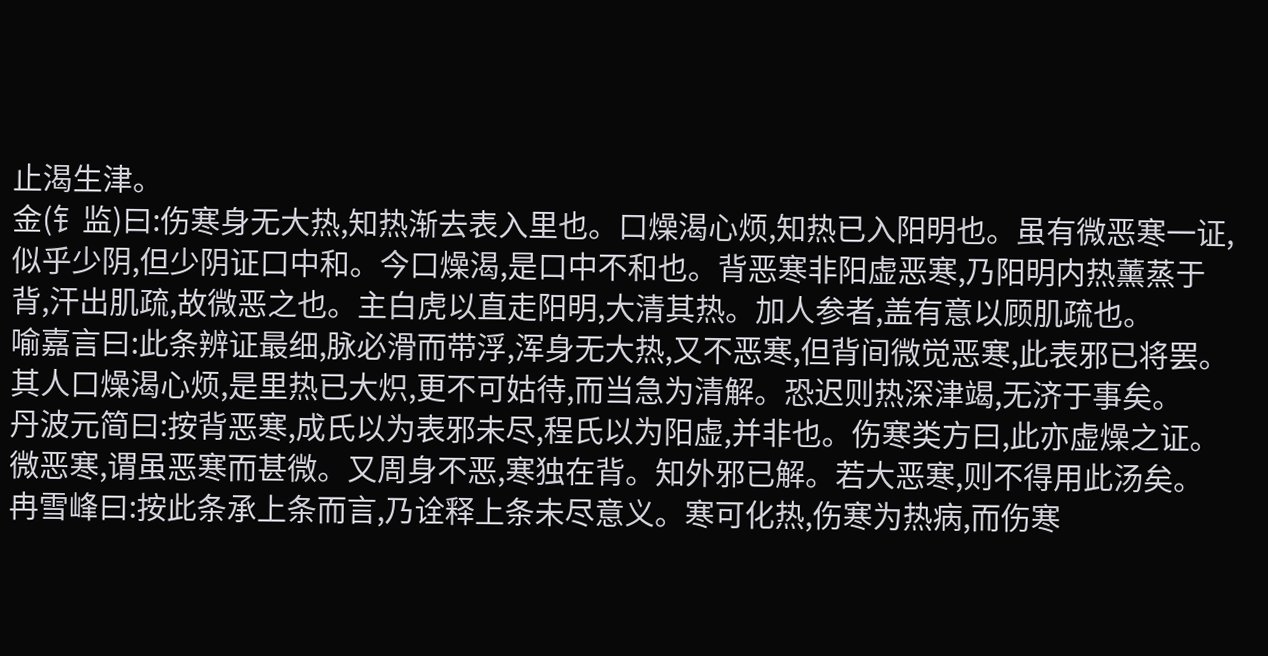止渴生津。
金(钅监)曰:伤寒身无大热,知热渐去表入里也。口燥渴心烦,知热已入阳明也。虽有微恶寒一证,似乎少阴,但少阴证口中和。今口燥渴,是口中不和也。背恶寒非阳虚恶寒,乃阳明内热薰蒸于背,汗出肌疏,故微恶之也。主白虎以直走阳明,大清其热。加人参者,盖有意以顾肌疏也。
喻嘉言曰:此条辨证最细,脉必滑而带浮,浑身无大热,又不恶寒,但背间微觉恶寒,此表邪已将罢。其人口燥渴心烦,是里热已大炽,更不可姑待,而当急为清解。恐迟则热深津竭,无济于事矣。
丹波元简曰:按背恶寒,成氏以为表邪未尽,程氏以为阳虚,并非也。伤寒类方曰,此亦虚燥之证。微恶寒,谓虽恶寒而甚微。又周身不恶,寒独在背。知外邪已解。若大恶寒,则不得用此汤矣。
冉雪峰曰:按此条承上条而言,乃诠释上条未尽意义。寒可化热,伤寒为热病,而伤寒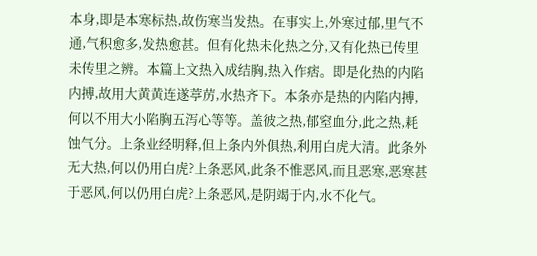本身,即是本寒标热,故伤寒当发热。在事实上,外寒过郁,里气不通,气积愈多,发热愈甚。但有化热未化热之分,又有化热已传里未传里之辨。本篇上文热入成结胸,热入作痞。即是化热的内陷内搏,故用大黄黄连遂葶苈,水热齐下。本条亦是热的内陷内搏,何以不用大小陷胸五泻心等等。盖彼之热,郁窒血分,此之热,耗蚀气分。上条业经明释,但上条内外俱热,利用白虎大清。此条外无大热,何以仍用白虎?上条恶风,此条不惟恶风,而且恶寒,恶寒甚于恶风,何以仍用白虎?上条恶风,是阴竭于内,水不化气。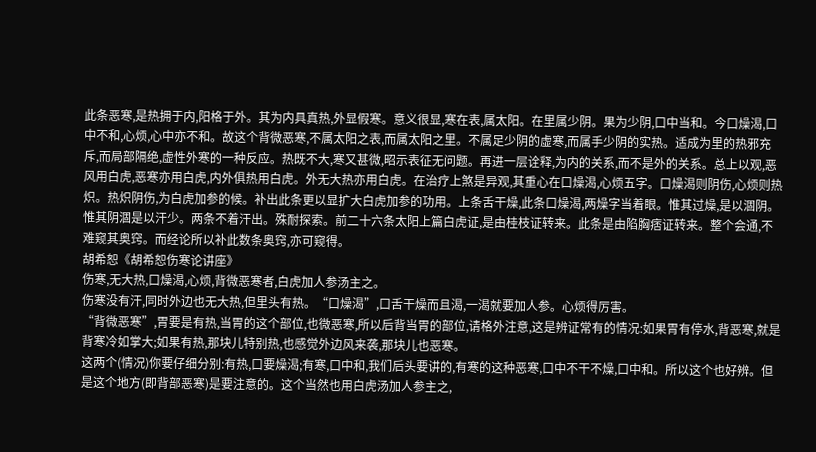此条恶寒,是热拥于内,阳格于外。其为内具真热,外显假寒。意义很显,寒在表,属太阳。在里属少阴。果为少阴,口中当和。今口燥渴,口中不和,心烦,心中亦不和。故这个背微恶寒,不属太阳之表,而属太阳之里。不属足少阴的虚寒,而属手少阴的实热。适成为里的热邪充斥,而局部隔绝,虚性外寒的一种反应。热既不大,寒又甚微,昭示表征无问题。再进一层诠释,为内的关系,而不是外的关系。总上以观,恶风用白虎,恶寒亦用白虎,内外俱热用白虎。外无大热亦用白虎。在治疗上煞是异观,其重心在口燥渴,心烦五字。口燥渴则阴伤,心烦则热炽。热炽阴伤,为白虎加参的候。补出此条更以显扩大白虎加参的功用。上条舌干燥,此条口燥渴,两燥字当着眼。惟其过燥,是以涸阴。惟其阴涸是以汗少。两条不着汗出。殊耐探索。前二十六条太阳上篇白虎证,是由桂枝证转来。此条是由陷胸痞证转来。整个会通,不难窥其奥窍。而经论所以补此数条奥窍,亦可窥得。
胡希恕《胡希恕伤寒论讲座》
伤寒,无大热,口燥渴,心烦,背微恶寒者,白虎加人参汤主之。
伤寒没有汗,同时外边也无大热,但里头有热。“口燥渴”,口舌干燥而且渴,一渴就要加人参。心烦得厉害。
“背微恶寒”,胃要是有热,当胃的这个部位,也微恶寒,所以后背当胃的部位,请格外注意,这是辨证常有的情况:如果胃有停水,背恶寒,就是背寒冷如掌大;如果有热,那块儿特别热,也感觉外边风来袭,那块儿也恶寒。
这两个(情况)你要仔细分别:有热,口要燥渴;有寒,口中和,我们后头要讲的,有寒的这种恶寒,口中不干不燥,口中和。所以这个也好辨。但是这个地方(即背部恶寒)是要注意的。这个当然也用白虎汤加人参主之,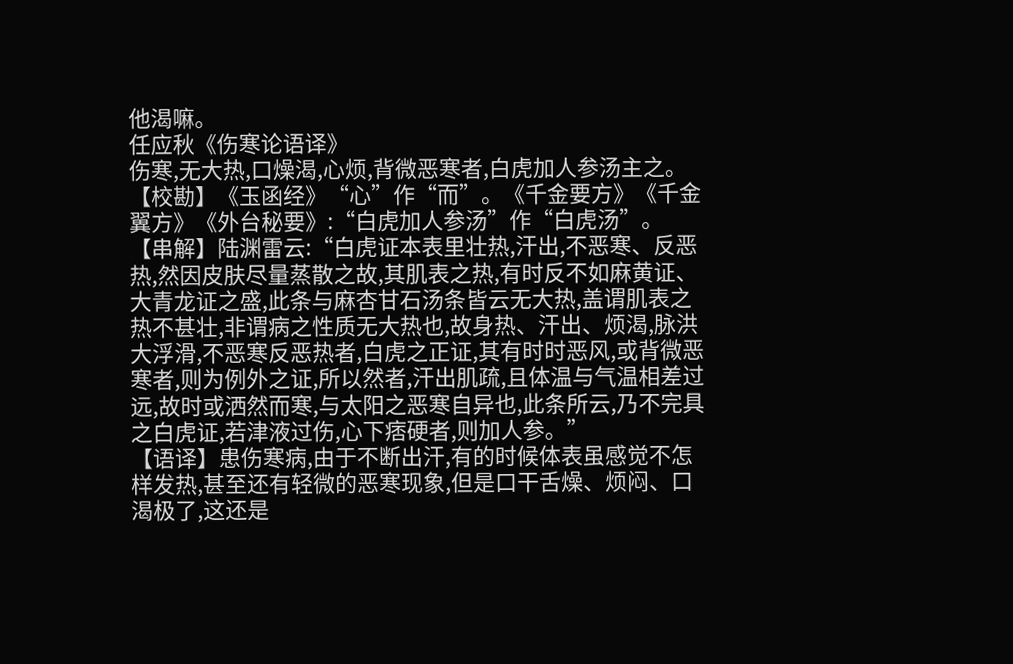他渴嘛。
任应秋《伤寒论语译》
伤寒,无大热,口燥渴,心烦,背微恶寒者,白虎加人参汤主之。
【校勘】《玉函经》“心”作“而”。《千金要方》《千金翼方》《外台秘要》:“白虎加人参汤”作“白虎汤”。
【串解】陆渊雷云:“白虎证本表里壮热,汗出,不恶寒、反恶热,然因皮肤尽量蒸散之故,其肌表之热,有时反不如麻黄证、大青龙证之盛,此条与麻杏甘石汤条皆云无大热,盖谓肌表之热不甚壮,非谓病之性质无大热也,故身热、汗出、烦渴,脉洪大浮滑,不恶寒反恶热者,白虎之正证,其有时时恶风,或背微恶寒者,则为例外之证,所以然者,汗出肌疏,且体温与气温相差过远,故时或洒然而寒,与太阳之恶寒自异也,此条所云,乃不完具之白虎证,若津液过伤,心下痞硬者,则加人参。”
【语译】患伤寒病,由于不断出汗,有的时候体表虽感觉不怎样发热,甚至还有轻微的恶寒现象,但是口干舌燥、烦闷、口渴极了,这还是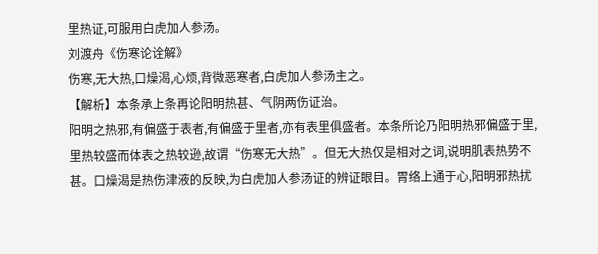里热证,可服用白虎加人参汤。
刘渡舟《伤寒论诠解》
伤寒,无大热,口燥渴,心烦,背微恶寒者,白虎加人参汤主之。
【解析】本条承上条再论阳明热甚、气阴两伤证治。
阳明之热邪,有偏盛于表者,有偏盛于里者,亦有表里俱盛者。本条所论乃阳明热邪偏盛于里,里热较盛而体表之热较逊,故谓“伤寒无大热”。但无大热仅是相对之词,说明肌表热势不甚。口燥渴是热伤津液的反映,为白虎加人参汤证的辨证眼目。胃络上通于心,阳明邪热扰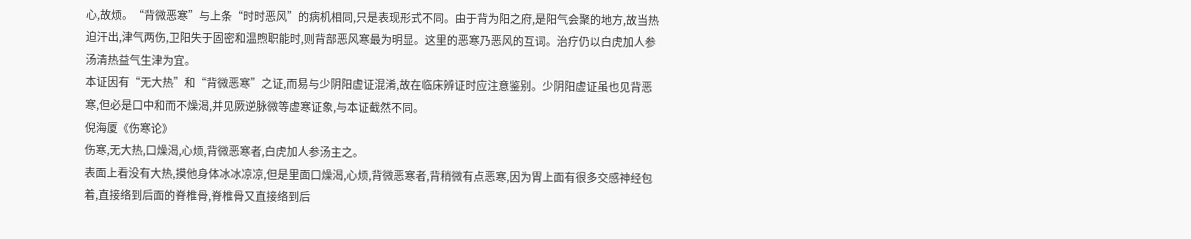心,故烦。“背微恶寒”与上条“时时恶风”的病机相同,只是表现形式不同。由于背为阳之府,是阳气会聚的地方,故当热迫汗出,津气两伤,卫阳失于固密和温煦职能时,则背部恶风寒最为明显。这里的恶寒乃恶风的互词。治疗仍以白虎加人参汤清热益气生津为宜。
本证因有“无大热”和“背微恶寒”之证,而易与少阴阳虚证混淆,故在临床辨证时应注意鉴别。少阴阳虚证虽也见背恶寒,但必是口中和而不燥渴,并见厥逆脉微等虚寒证象,与本证截然不同。
倪海厦《伤寒论》
伤寒,无大热,口燥渴,心烦,背微恶寒者,白虎加人参汤主之。
表面上看没有大热,摸他身体冰冰凉凉,但是里面口燥渴,心烦,背微恶寒者,背稍微有点恶寒,因为胃上面有很多交感神经包着,直接络到后面的脊椎骨,脊椎骨又直接络到后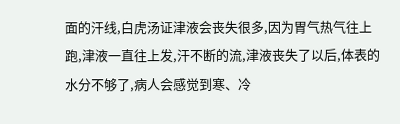面的汗线,白虎汤证津液会丧失很多,因为胃气热气往上跑,津液一直往上发,汗不断的流,津液丧失了以后,体表的水分不够了,病人会感觉到寒、冷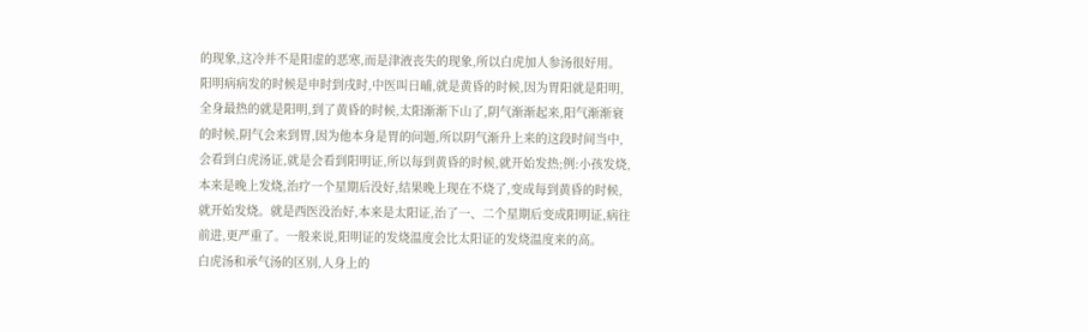的现象,这冷并不是阳虚的恶寒,而是津液丧失的现象,所以白虎加人参汤很好用。
阳明病病发的时候是申时到戌时,中医叫日晡,就是黄昏的时候,因为胃阳就是阳明,全身最热的就是阳明,到了黄昏的时候,太阳渐渐下山了,阴气渐渐起来,阳气渐渐衰的时候,阴气会来到胃,因为他本身是胃的问题,所以阴气渐升上来的这段时间当中,会看到白虎汤证,就是会看到阳明证,所以每到黄昏的时候,就开始发热;例:小孩发烧,本来是晚上发烧,治疗一个星期后没好,结果晚上现在不烧了,变成每到黄昏的时候,就开始发烧。就是西医没治好,本来是太阳证,治了一、二个星期后变成阳明证,病往前进,更严重了。一般来说,阳明证的发烧温度会比太阳证的发烧温度来的高。
白虎汤和承气汤的区别,人身上的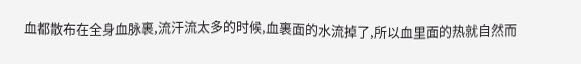血都散布在全身血脉裹,流汗流太多的时候,血裹面的水流掉了,所以血里面的热就自然而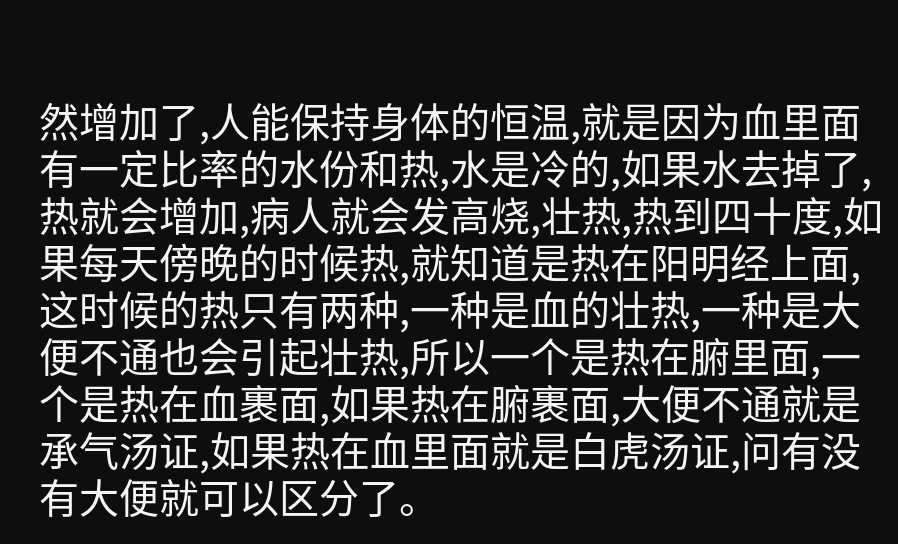然增加了,人能保持身体的恒温,就是因为血里面有一定比率的水份和热,水是冷的,如果水去掉了,热就会增加,病人就会发高烧,壮热,热到四十度,如果每天傍晚的时候热,就知道是热在阳明经上面,这时候的热只有两种,一种是血的壮热,一种是大便不通也会引起壮热,所以一个是热在腑里面,一个是热在血裹面,如果热在腑裹面,大便不通就是承气汤证,如果热在血里面就是白虎汤证,问有没有大便就可以区分了。